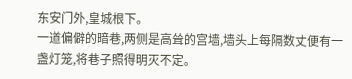东安门外,皇城根下。
一道偏僻的暗巷,两侧是高耸的宫墙,墙头上每隔数丈便有一盏灯笼,将巷子照得明灭不定。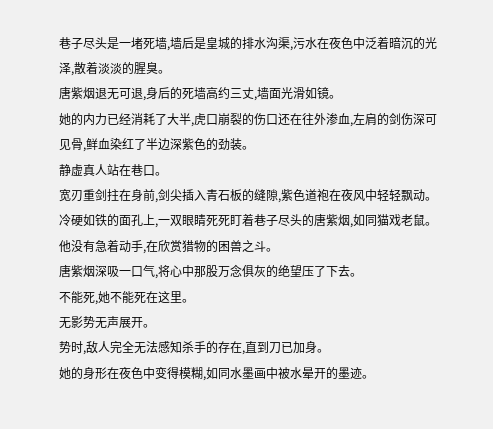巷子尽头是一堵死墙,墙后是皇城的排水沟渠,污水在夜色中泛着暗沉的光泽,散着淡淡的腥臭。
唐紫烟退无可退,身后的死墙高约三丈,墙面光滑如镜。
她的内力已经消耗了大半,虎口崩裂的伤口还在往外渗血,左肩的剑伤深可见骨,鲜血染红了半边深紫色的劲装。
静虚真人站在巷口。
宽刃重剑拄在身前,剑尖插入青石板的缝隙,紫色道袍在夜风中轻轻飘动。
冷硬如铁的面孔上,一双眼睛死死盯着巷子尽头的唐紫烟,如同猫戏老鼠。
他没有急着动手,在欣赏猎物的困兽之斗。
唐紫烟深吸一口气,将心中那股万念俱灰的绝望压了下去。
不能死,她不能死在这里。
无影势无声展开。
势时,敌人完全无法感知杀手的存在,直到刀已加身。
她的身形在夜色中变得模糊,如同水墨画中被水晕开的墨迹。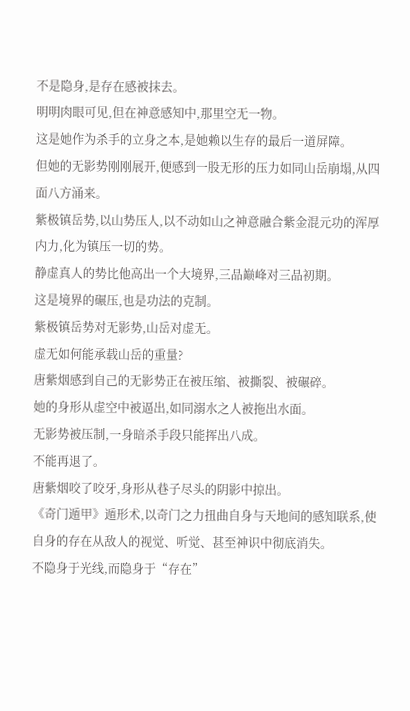不是隐身,是存在感被抹去。
明明肉眼可见,但在神意感知中,那里空无一物。
这是她作为杀手的立身之本,是她赖以生存的最后一道屏障。
但她的无影势刚刚展开,便感到一股无形的压力如同山岳崩塌,从四面八方涌来。
紫极镇岳势,以山势压人,以不动如山之神意融合紫金混元功的浑厚内力,化为镇压一切的势。
静虚真人的势比他高出一个大境界,三品巅峰对三品初期。
这是境界的碾压,也是功法的克制。
紫极镇岳势对无影势,山岳对虚无。
虚无如何能承载山岳的重量?
唐紫烟感到自己的无影势正在被压缩、被撕裂、被碾碎。
她的身形从虚空中被逼出,如同溺水之人被拖出水面。
无影势被压制,一身暗杀手段只能挥出八成。
不能再退了。
唐紫烟咬了咬牙,身形从巷子尽头的阴影中掠出。
《奇门遁甲》遁形术,以奇门之力扭曲自身与天地间的感知联系,使自身的存在从敌人的视觉、听觉、甚至神识中彻底消失。
不隐身于光线,而隐身于“存在”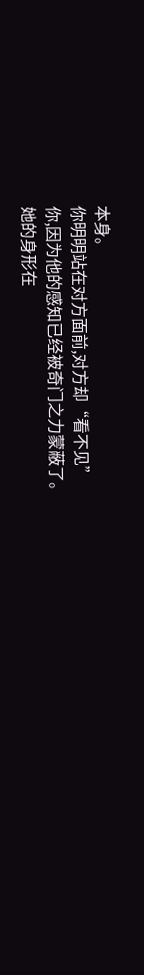本身。
你明明站在对方面前,对方却“看不见”
你,因为他的感知已经被奇门之力蒙蔽了。
她的身形在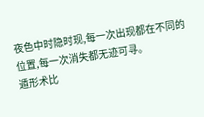夜色中时隐时现,每一次出现都在不同的位置,每一次消失都无迹可寻。
遁形术比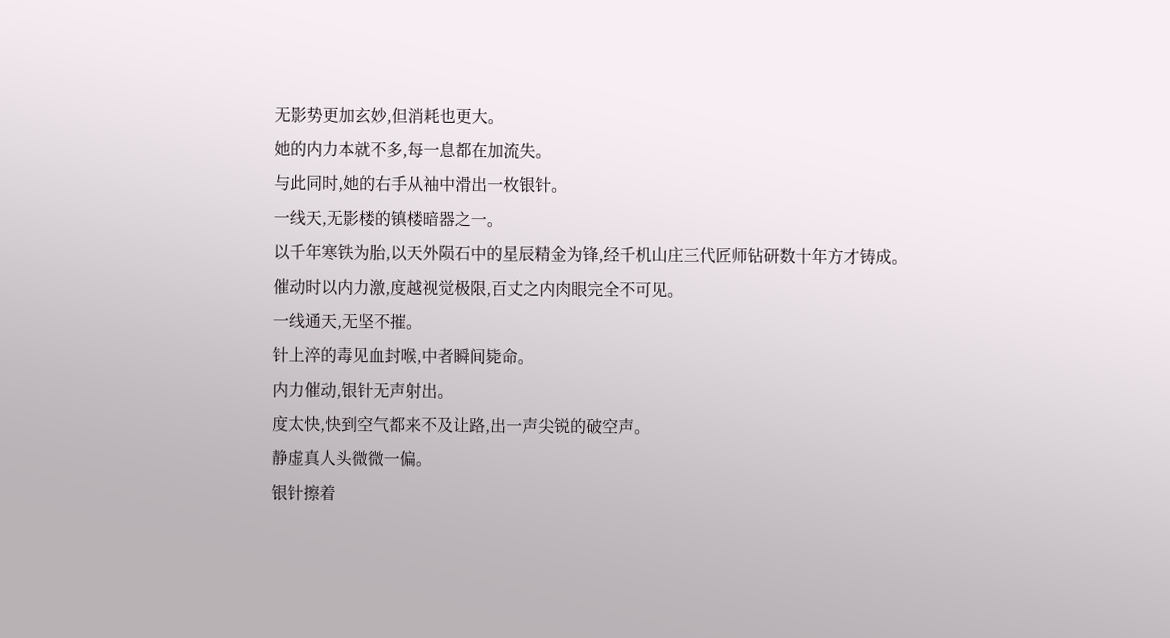无影势更加玄妙,但消耗也更大。
她的内力本就不多,每一息都在加流失。
与此同时,她的右手从袖中滑出一枚银针。
一线天,无影楼的镇楼暗器之一。
以千年寒铁为胎,以天外陨石中的星辰精金为锋,经千机山庄三代匠师钻研数十年方才铸成。
催动时以内力激,度越视觉极限,百丈之内肉眼完全不可见。
一线通天,无坚不摧。
针上淬的毒见血封喉,中者瞬间毙命。
内力催动,银针无声射出。
度太快,快到空气都来不及让路,出一声尖锐的破空声。
静虚真人头微微一偏。
银针擦着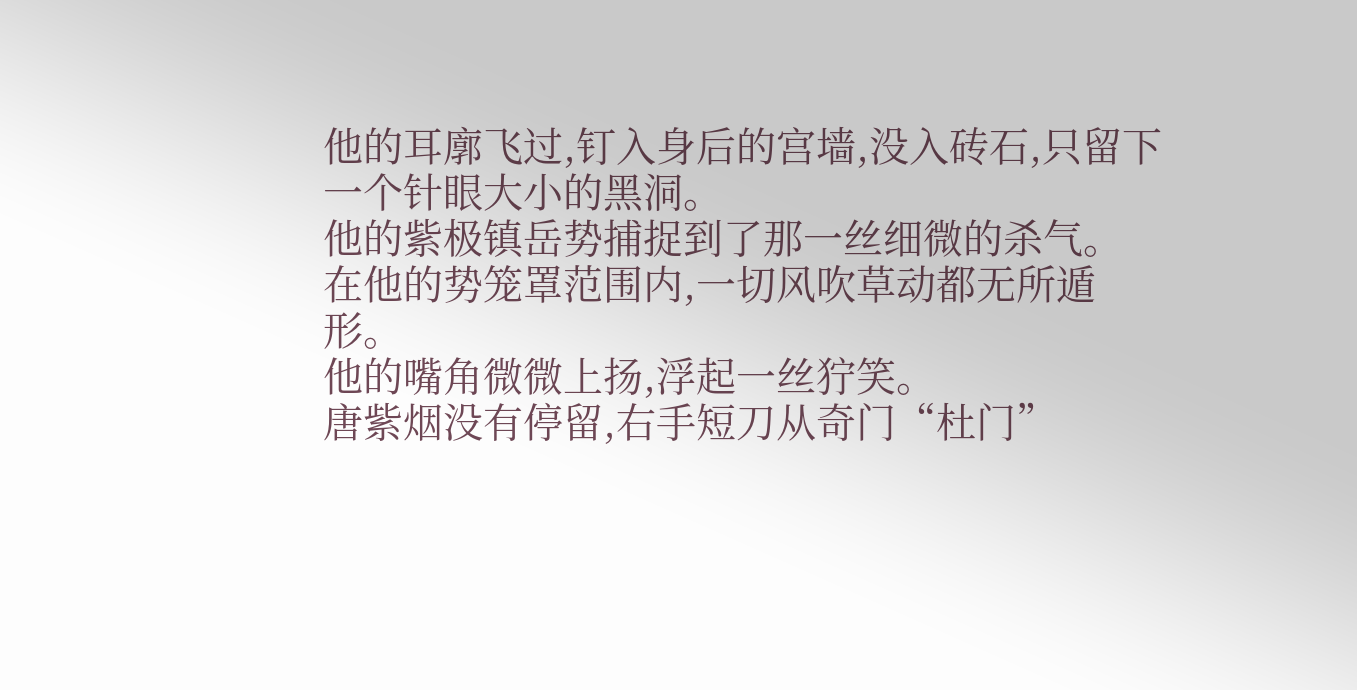他的耳廓飞过,钉入身后的宫墙,没入砖石,只留下一个针眼大小的黑洞。
他的紫极镇岳势捕捉到了那一丝细微的杀气。
在他的势笼罩范围内,一切风吹草动都无所遁形。
他的嘴角微微上扬,浮起一丝狞笑。
唐紫烟没有停留,右手短刀从奇门“杜门”